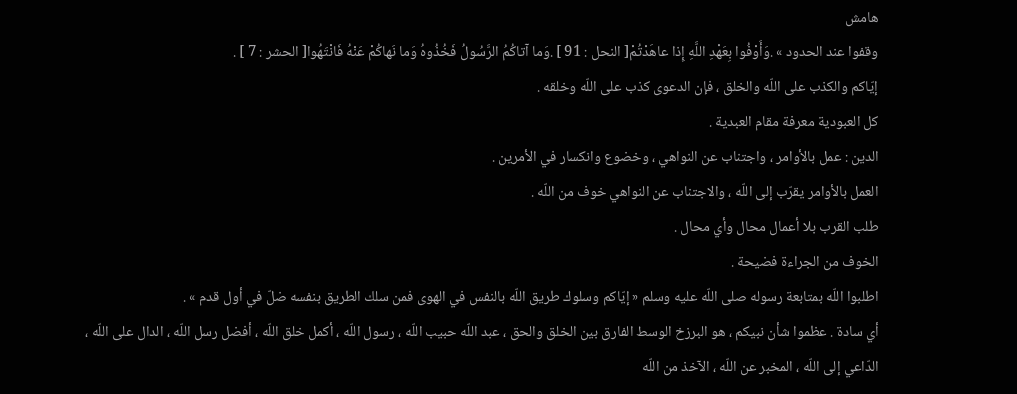هامش
وقفوا عند الحدود » .وَأَوْفُوا بِعَهْدِ اللَّهِ إِذا عاهَدْتُمْ[ النحل : 91 ] .وَما آتاكُمُ الرَّسُولُ فَخُذُوهُ وَما نَهاكُمْ عَنْهُ فَانْتَهُوا[ الحشر : 7 ] .
إيّاكم والكذب على اللّه والخلق ، فإن الدعوى كذب على اللّه وخلقه .
كل العبودية معرفة مقام العبدية .
الدين : عمل بالأوامر ، واجتناب عن النواهي ، وخضوع وانكسار في الأمرين .
العمل بالأوامر يقرّب إلى اللّه ، والاجتناب عن النواهي خوف من اللّه .
طلب القرب بلا أعمال محال وأي محال .
الخوف من الجراءة فضيحة .
اطلبوا اللّه بمتابعة رسوله صلى اللّه عليه وسلم « إيّاكم وسلوك طريق اللّه بالنفس في الهوى فمن سلك الطريق بنفسه ضلّ في أول قدم » .
أي سادة . عظموا شأن نبيكم ، هو البرزخ الوسط الفارق بين الخلق والحق ، عبد اللّه حبيب اللّه ، رسول اللّه ، أكمل خلق اللّه ، أفضل رسل اللّه ، الدال على اللّه ، الدّاعي إلى اللّه ، المخبر عن اللّه ، الآخذ من اللّه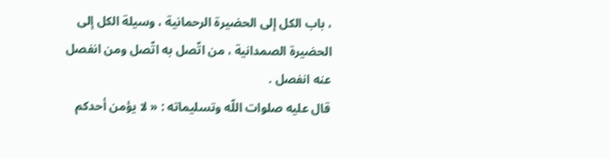، باب الكل إلى الحضيرة الرحمانية ، وسيلة الكل إلى الحضيرة الصمدانية ، من اتّصل به اتّصل ومن انفصل عنه انفصل .
قال عليه صلوات اللّه وتسليماته : « لا يؤمن أحدكم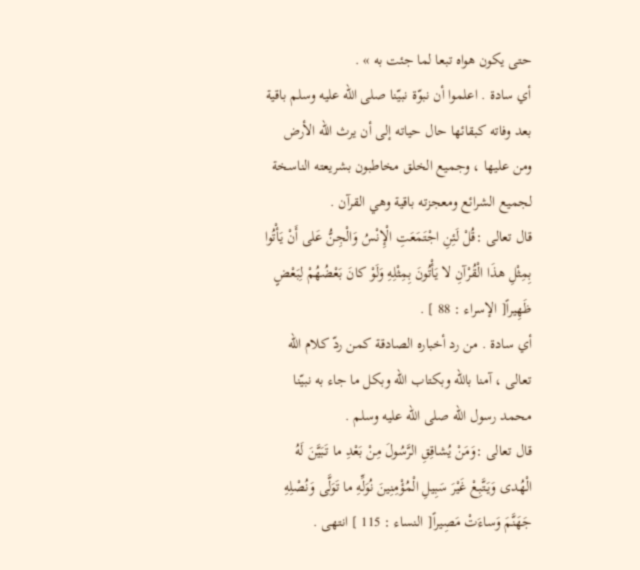حتى يكون هواه تبعا لما جئت به » .
أي سادة . اعلموا أن نبوّة نبيّنا صلى اللّه عليه وسلم باقية بعد وفاته كبقائها حال حياته إلى أن يرث اللّه الأرض ومن عليها ، وجميع الخلق مخاطبون بشريعته الناسخة لجميع الشرائع ومعجزته باقية وهي القرآن .
قال تعالى :قُلْ لَئِنِ اجْتَمَعَتِ الْإِنْسُ وَالْجِنُّ عَلى أَنْ يَأْتُوا بِمِثْلِ هذَا الْقُرْآنِ لا يَأْتُونَ بِمِثْلِهِ وَلَوْ كانَ بَعْضُهُمْ لِبَعْضٍ ظَهِيراً[ الإسراء : 88 ] .
أي سادة . من رد أخباره الصادقة كمن ردّ كلام اللّه تعالى ، آمنا باللّه وبكتاب اللّه وبكل ما جاء به نبيّنا محمد رسول اللّه صلى اللّه عليه وسلم .
قال تعالى :وَمَنْ يُشاقِقِ الرَّسُولَ مِنْ بَعْدِ ما تَبَيَّنَ لَهُ الْهُدى وَيَتَّبِعْ غَيْرَ سَبِيلِ الْمُؤْمِنِينَ نُوَلِّهِ ما تَوَلَّى وَنُصْلِهِ جَهَنَّمَ وَساءَتْ مَصِيراً[ النساء : 115 ] انتهى .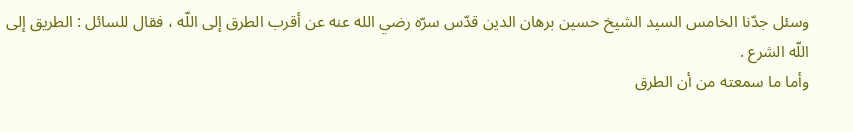وسئل جدّنا الخامس السيد الشيخ حسين برهان الدين قدّس سرّه رضي الله عنه عن أقرب الطرق إلى اللّه ، فقال للسائل : الطريق إلى اللّه الشرع .
وأما ما سمعته من أن الطرق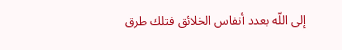إلى اللّه بعدد أنفاس الخلائق فتلك طرق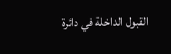القبول الداخلة في دائرة